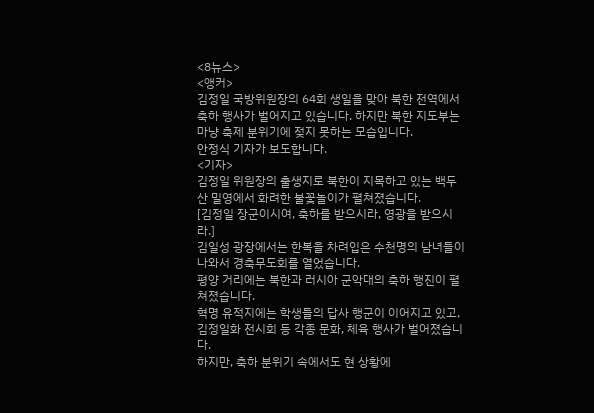<8뉴스>
<앵커>
김정일 국방위원장의 64회 생일을 맞아 북한 전역에서 축하 행사가 벌어지고 있습니다. 하지만 북한 지도부는 마냥 축제 분위기에 젖지 못하는 모습입니다.
안정식 기자가 보도합니다.
<기자>
김정일 위원장의 출생지로 북한이 지목하고 있는 백두산 밀영에서 화려한 불꽃놀이가 펼쳐졌습니다.
[김정일 장군이시여, 축하를 받으시라, 영광을 받으시라.]
김일성 광장에서는 한복을 차려입은 수천명의 남녀들이 나와서 경축무도회를 열었습니다.
평양 거리에는 북한과 러시아 군악대의 축하 행진이 펼쳐졌습니다.
혁명 유적지에는 학생들의 답사 행군이 이어지고 있고, 김정일화 전시회 등 각종 문화, 체육 행사가 벌어졌습니다.
하지만, 축하 분위기 속에서도 현 상황에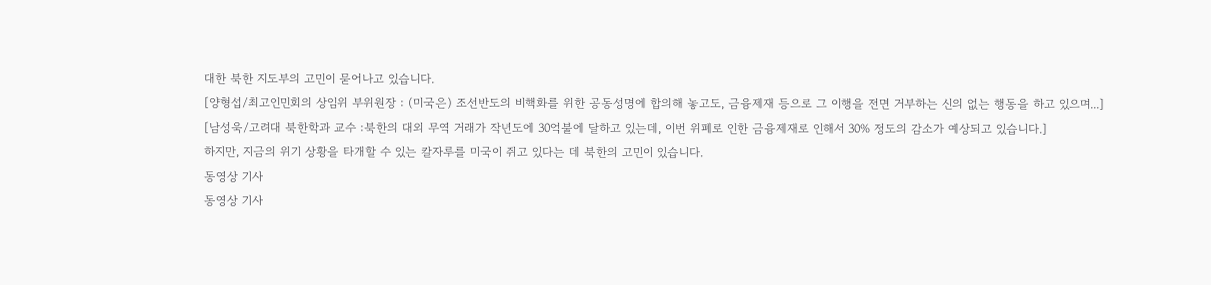대한 북한 지도부의 고민이 묻어나고 있습니다.
[양형섭/최고인민회의 상임위 부위원장 : (미국은) 조선반도의 비핵화를 위한 공동성명에 합의해 놓고도, 금융제재 등으로 그 이행을 전면 거부하는 신의 없는 행동을 하고 있으며...]
[남성욱/고려대 북한학과 교수 :북한의 대외 무역 거래가 작년도에 30억불에 달하고 있는데, 이번 위폐로 인한 금융제재로 인해서 30% 정도의 감소가 예상되고 있습니다.]
하지만, 지금의 위기 상황을 타개할 수 있는 칼자루를 미국이 쥐고 있다는 데 북한의 고민이 있습니다.
동영상 기사
동영상 기사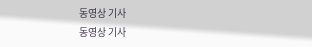동영상 기사
동영상 기사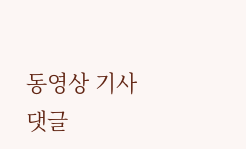동영상 기사
댓글